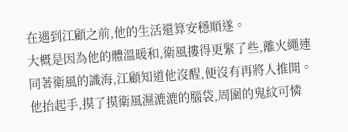在遇到江顧之前,他的生活還算安穩順遂。
大概是因為他的體溫暖和,衛風摟得更緊了些,離火繩連同著衛風的識海,江顧知道他沒醒,便沒有再將人推開。
他抬起手,摸了摸衛風濕漉漉的腦袋,周圍的鬼紋可憐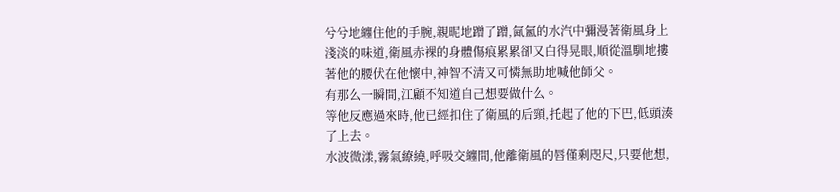兮兮地纏住他的手腕,親昵地蹭了蹭,氤氳的水汽中彌漫著衛風身上淺淡的味道,衛風赤裸的身體傷痕累累卻又白得晃眼,順從溫馴地摟著他的腰伏在他懷中,神智不清又可憐無助地喊他師父。
有那么一瞬間,江顧不知道自己想要做什么。
等他反應過來時,他已經扣住了衛風的后頸,托起了他的下巴,低頭湊了上去。
水波微漾,霧氣繚繞,呼吸交纏間,他離衛風的唇僅剩咫尺,只要他想,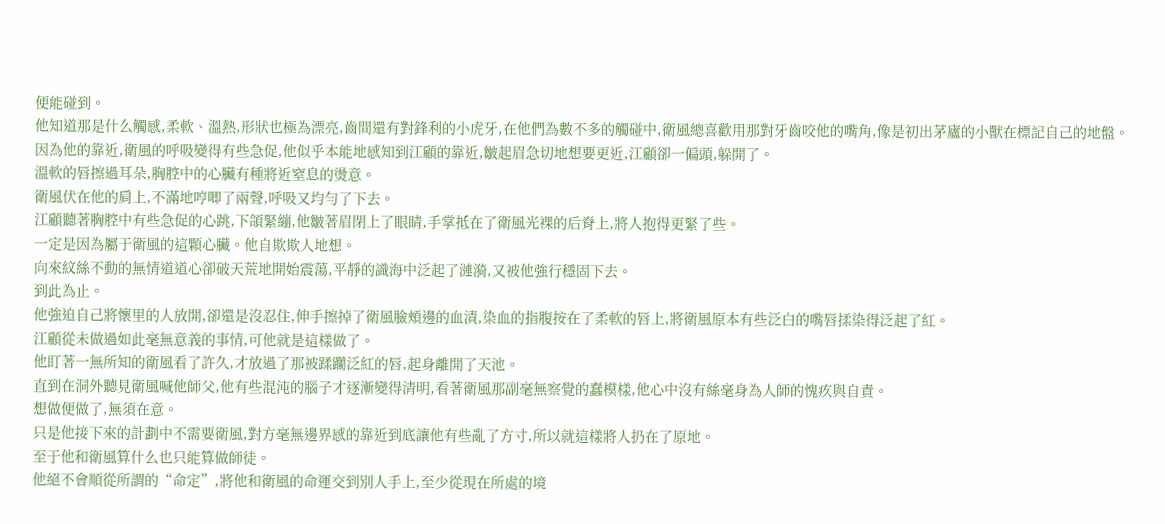便能碰到。
他知道那是什么觸感,柔軟、溫熱,形狀也極為漂亮,齒間還有對鋒利的小虎牙,在他們為數不多的觸碰中,衛風總喜歡用那對牙齒咬他的嘴角,像是初出茅廬的小獸在標記自己的地盤。
因為他的靠近,衛風的呼吸變得有些急促,他似乎本能地感知到江顧的靠近,皺起眉急切地想要更近,江顧卻一偏頭,躲開了。
溫軟的唇擦過耳朵,胸腔中的心臟有種將近窒息的燙意。
衛風伏在他的肩上,不滿地哼唧了兩聲,呼吸又均勻了下去。
江顧聽著胸腔中有些急促的心跳,下頜緊繃,他皺著眉閉上了眼睛,手掌抵在了衛風光裸的后脊上,將人抱得更緊了些。
一定是因為屬于衛風的這顆心臟。他自欺欺人地想。
向來紋絲不動的無情道道心卻破天荒地開始震蕩,平靜的識海中泛起了漣漪,又被他強行穩固下去。
到此為止。
他強迫自己將懷里的人放開,卻還是沒忍住,伸手擦掉了衛風臉頰邊的血漬,染血的指腹按在了柔軟的唇上,將衛風原本有些泛白的嘴唇揉染得泛起了紅。
江顧從未做過如此毫無意義的事情,可他就是這樣做了。
他盯著一無所知的衛風看了許久,才放過了那被蹂躪泛紅的唇,起身離開了天池。
直到在洞外聽見衛風喊他師父,他有些混沌的腦子才逐漸變得清明,看著衛風那副毫無察覺的蠢模樣,他心中沒有絲毫身為人師的愧疚與自責。
想做便做了,無須在意。
只是他接下來的計劃中不需要衛風,對方毫無邊界感的靠近到底讓他有些亂了方寸,所以就這樣將人扔在了原地。
至于他和衛風算什么也只能算做師徒。
他絕不會順從所謂的“命定”,將他和衛風的命運交到別人手上,至少從現在所處的境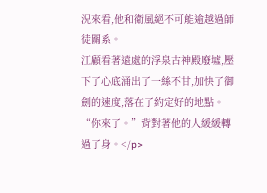況來看,他和衛風絕不可能逾越過師徒關系。
江顧看著遠處的浮泉古神殿廢墟,壓下了心底涌出了一絲不甘,加快了御劍的速度,落在了約定好的地點。
“你來了。”背對著他的人緩緩轉過了身。</p>